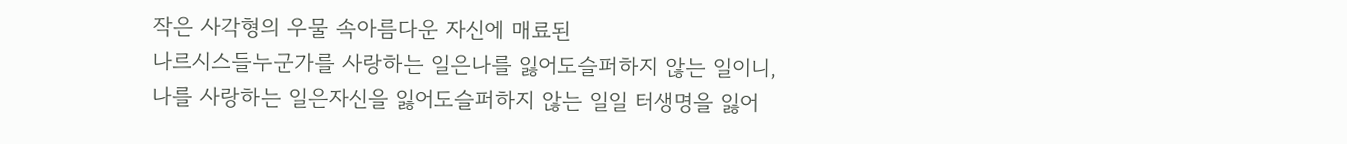작은 사각형의 우물 속아름다운 자신에 매료된
나르시스들누군가를 사랑하는 일은나를 잃어도슬퍼하지 않는 일이니,
나를 사랑하는 일은자신을 잃어도슬퍼하지 않는 일일 터생명을 잃어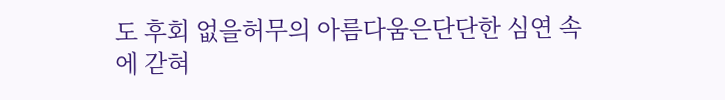도 후회 없을허무의 아름다움은단단한 심연 속에 갇혀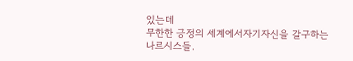있는데
무한한 긍정의 세계에서자기자신을 갈구하는
나르시스들.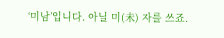‘미남’입니다. 아닐 미(未) 자를 쓰죠.